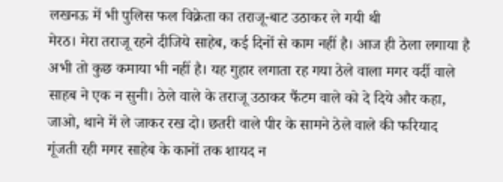लखनऊ में भी पुलिस फल विक्रेता का तराजू-बाट उठाकर ले गयी थी
मेरठ। मेरा तराजू रहने दीजिये साहेब, कई दिनों से काम नहीं है। आज ही ठेला लगाया है अभी तो कुछ कमाया भी नहीं है। यह गुहार लगाता रह गया ठेले वाला मगर वर्दी वाले साहब ने एक न सुनी। ठेले वाले के तराजू उठाकर फैंटम वाले को दे दिये और कहा, जाओ, थाने में ले जाकर रख दो। छतरी वाले पीर के सामने ठेले वाले की फरियाद गूंजती रही मगर साहेब के कानों तक शायद न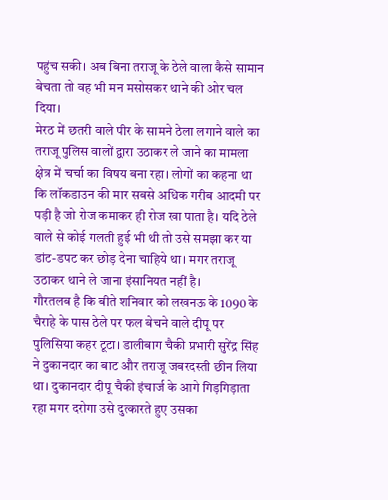पहुंच सकी। अब बिना तराजू के ठेले वाला कैसे सामान बेचता तो वह भी मन मसोसकर थाने की ओर चल दिया।
मेरठ में छतरी वाले पीर के सामने ठेला लगाने वाले का तराजू पुलिस वालों द्वारा उठाकर ले जाने का मामला क्षेत्र में चर्चा का विषय बना रहा। लोगों का कहना था कि लॉकडाउन की मार सबसे अधिक गरीब आदमी पर पड़ी है जो रोज कमाकर ही रोज खा पाता है। यदि ठेले वाले से कोई गलती हुई भी थी तो उसे समझा कर या डांट-डपट कर छोड़ देना चाहिये था। मगर तराजू उठाकर थाने ले जाना इंसानियत नहीं है।
गौरतलब है कि बीते शनिवार को लखनऊ के 1090 के चैराहे के पास ठेले पर फल बेचने वाले दीपू पर पुलिसिया कहर टूटा। डालीबाग चैकी प्रभारी सुरेंद्र सिंह ने दुकानदार का बाट और तराजू जबरदस्ती छीन लिया था। दुकानदार दीपू चैकी इंचार्ज के आगे गिड़गिड़ाता रहा मगर दरोगा उसे दुत्कारते हुए उसका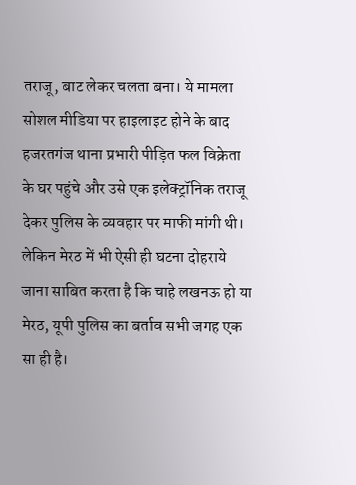तराजू, बाट लेकर चलता बना। ये मामला सोशल मीडिया पर हाइलाइट होने के बाद हजरतगंज थाना प्रभारी पीड़ित फल विक्रेता के घर पहुंचे और उसे एक इलेक्ट्रॉनिक तराजू देकर पुलिस के व्यवहार पर माफी मांगी थी। लेकिन मेरठ में भी ऐसी ही घटना दोहराये जाना साबित करता है कि चाहे लखनऊ हो या मेरठ, यूपी पुलिस का बर्ताव सभी जगह एक सा ही है।